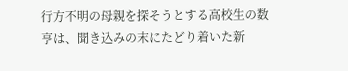行方不明の母親を探そうとする高校生の数亨は、聞き込みの末にたどり着いた新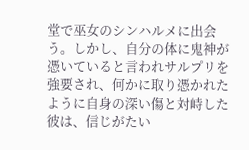堂で巫女のシンハルメに出会う。しかし、自分の体に鬼神が憑いていると言われサルプリを強要され、何かに取り憑かれたように自身の深い傷と対峙した彼は、信じがたい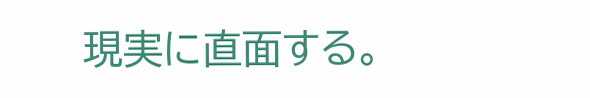現実に直面する。